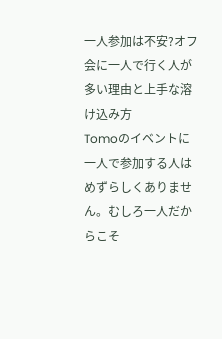一人参加は不安?オフ会に一人で行く人が多い理由と上手な溶け込み方
Tomoのイベントに一人で参加する人はめずらしくありません。むしろ一人だからこそ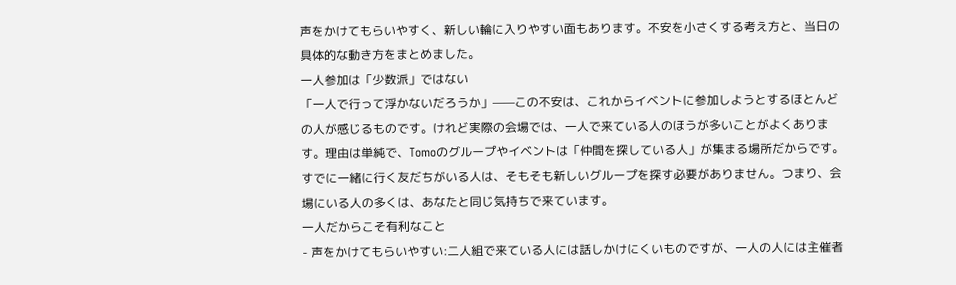声をかけてもらいやすく、新しい輪に入りやすい面もあります。不安を小さくする考え方と、当日の具体的な動き方をまとめました。
一人参加は「少数派」ではない
「一人で行って浮かないだろうか」——この不安は、これからイベントに参加しようとするほとんどの人が感じるものです。けれど実際の会場では、一人で来ている人のほうが多いことがよくあります。理由は単純で、Tomoのグループやイベントは「仲間を探している人」が集まる場所だからです。すでに一緒に行く友だちがいる人は、そもそも新しいグループを探す必要がありません。つまり、会場にいる人の多くは、あなたと同じ気持ちで来ています。
一人だからこそ有利なこと
- 声をかけてもらいやすい:二人組で来ている人には話しかけにくいものですが、一人の人には主催者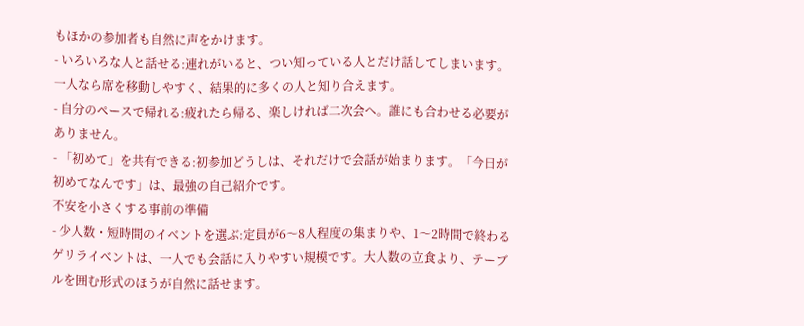もほかの参加者も自然に声をかけます。
- いろいろな人と話せる:連れがいると、つい知っている人とだけ話してしまいます。一人なら席を移動しやすく、結果的に多くの人と知り合えます。
- 自分のペースで帰れる:疲れたら帰る、楽しければ二次会へ。誰にも合わせる必要がありません。
- 「初めて」を共有できる:初参加どうしは、それだけで会話が始まります。「今日が初めてなんです」は、最強の自己紹介です。
不安を小さくする事前の準備
- 少人数・短時間のイベントを選ぶ:定員が6〜8人程度の集まりや、1〜2時間で終わるゲリライベントは、一人でも会話に入りやすい規模です。大人数の立食より、テーブルを囲む形式のほうが自然に話せます。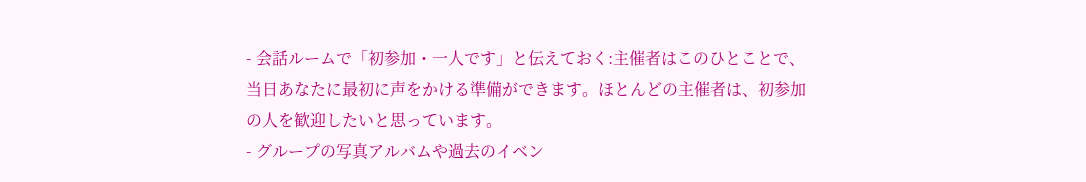- 会話ルームで「初参加・一人です」と伝えておく:主催者はこのひとことで、当日あなたに最初に声をかける準備ができます。ほとんどの主催者は、初参加の人を歓迎したいと思っています。
- グループの写真アルバムや過去のイベン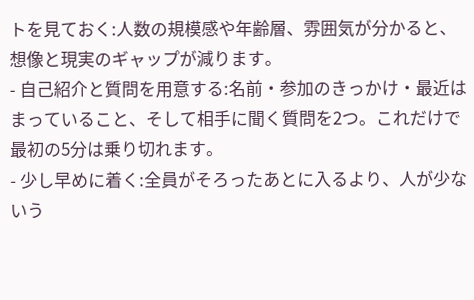トを見ておく:人数の規模感や年齢層、雰囲気が分かると、想像と現実のギャップが減ります。
- 自己紹介と質問を用意する:名前・参加のきっかけ・最近はまっていること、そして相手に聞く質問を2つ。これだけで最初の5分は乗り切れます。
- 少し早めに着く:全員がそろったあとに入るより、人が少ないう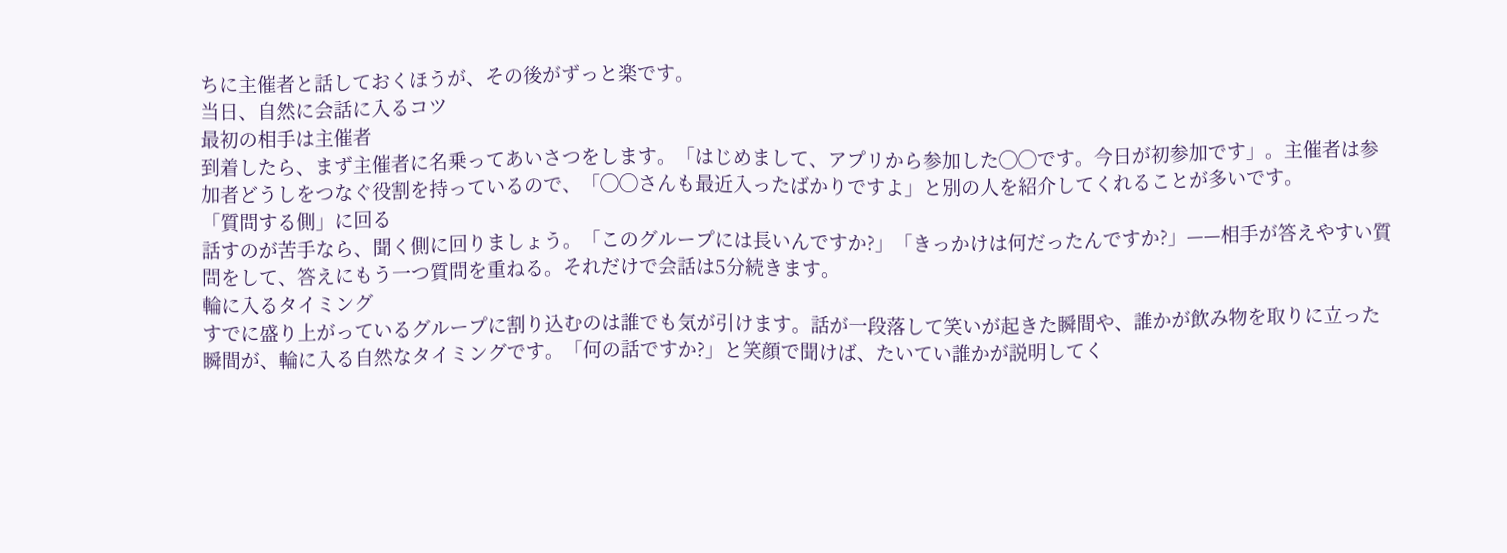ちに主催者と話しておくほうが、その後がずっと楽です。
当日、自然に会話に入るコツ
最初の相手は主催者
到着したら、まず主催者に名乗ってあいさつをします。「はじめまして、アプリから参加した◯◯です。今日が初参加です」。主催者は参加者どうしをつなぐ役割を持っているので、「◯◯さんも最近入ったばかりですよ」と別の人を紹介してくれることが多いです。
「質問する側」に回る
話すのが苦手なら、聞く側に回りましょう。「このグループには長いんですか?」「きっかけは何だったんですか?」——相手が答えやすい質問をして、答えにもう一つ質問を重ねる。それだけで会話は5分続きます。
輪に入るタイミング
すでに盛り上がっているグループに割り込むのは誰でも気が引けます。話が一段落して笑いが起きた瞬間や、誰かが飲み物を取りに立った瞬間が、輪に入る自然なタイミングです。「何の話ですか?」と笑顔で聞けば、たいてい誰かが説明してく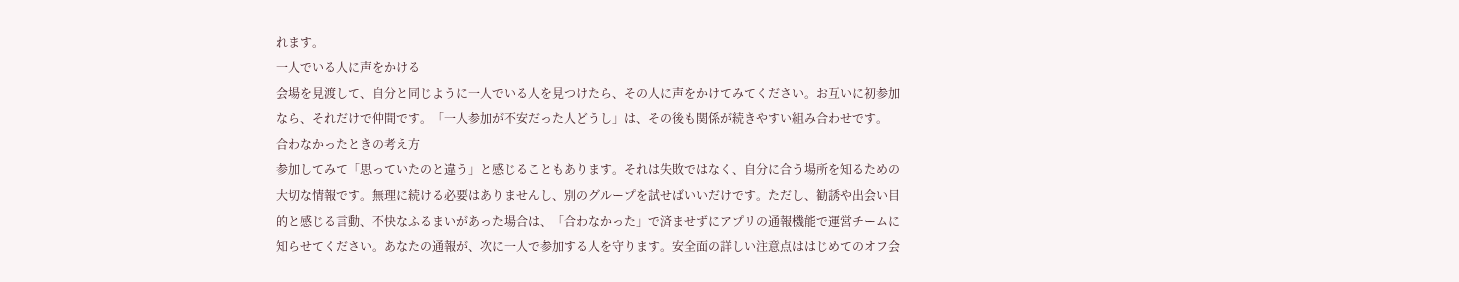れます。
一人でいる人に声をかける
会場を見渡して、自分と同じように一人でいる人を見つけたら、その人に声をかけてみてください。お互いに初参加なら、それだけで仲間です。「一人参加が不安だった人どうし」は、その後も関係が続きやすい組み合わせです。
合わなかったときの考え方
参加してみて「思っていたのと違う」と感じることもあります。それは失敗ではなく、自分に合う場所を知るための大切な情報です。無理に続ける必要はありませんし、別のグループを試せばいいだけです。ただし、勧誘や出会い目的と感じる言動、不快なふるまいがあった場合は、「合わなかった」で済ませずにアプリの通報機能で運営チームに知らせてください。あなたの通報が、次に一人で参加する人を守ります。安全面の詳しい注意点ははじめてのオフ会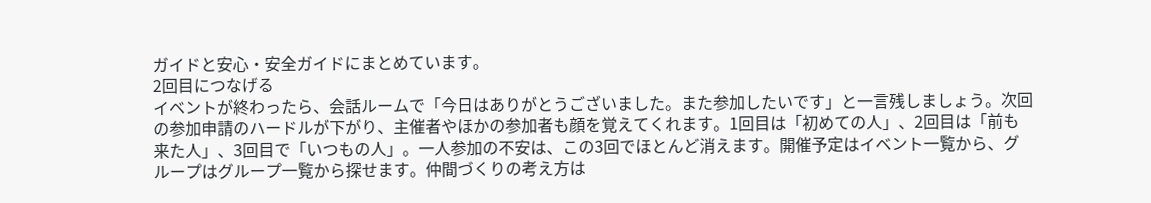ガイドと安心・安全ガイドにまとめています。
2回目につなげる
イベントが終わったら、会話ルームで「今日はありがとうございました。また参加したいです」と一言残しましょう。次回の参加申請のハードルが下がり、主催者やほかの参加者も顔を覚えてくれます。1回目は「初めての人」、2回目は「前も来た人」、3回目で「いつもの人」。一人参加の不安は、この3回でほとんど消えます。開催予定はイベント一覧から、グループはグループ一覧から探せます。仲間づくりの考え方は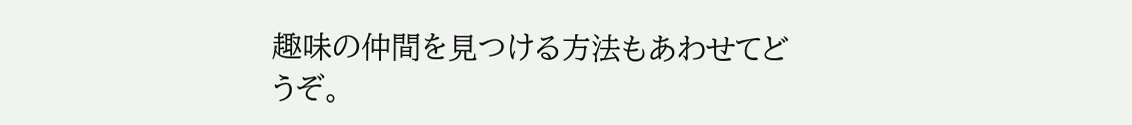趣味の仲間を見つける方法もあわせてどうぞ。